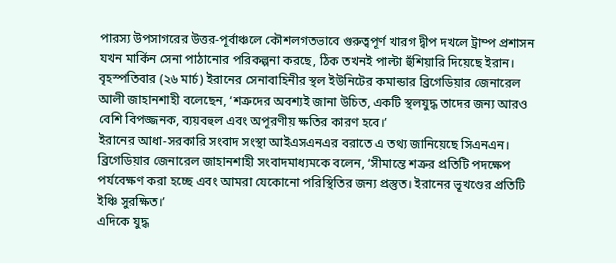পারস্য উপসাগরের উত্তর-পূর্বাঞ্চলে কৌশলগতভাবে গুরুত্বপূর্ণ খারগ দ্বীপ দখলে ট্রাম্প প্রশাসন যখন মার্কিন সেনা পাঠানোর পরিকল্পনা করছে, ঠিক তখনই পাল্টা হুঁশিয়ারি দিয়েছে ইরান।
বৃহস্পতিবার (২৬ মার্চ) ইরানের সেনাবাহিনীর স্থল ইউনিটের কমান্ডার ব্রিগেডিয়ার জেনারেল আলী জাহানশাহী বলেছেন, ‘শত্রুদের অবশ্যই জানা উচিত, একটি স্থলযুদ্ধ তাদের জন্য আরও বেশি বিপজ্জনক, ব্যয়বহুল এবং অপূরণীয় ক্ষতির কারণ হবে।’
ইরানের আধা-সরকারি সংবাদ সংস্থা আইএসএনএর বরাতে এ তথ্য জানিয়েছে সিএনএন।
ব্রিগেডিয়ার জেনারেল জাহানশাহী সংবাদমাধ্যমকে বলেন, ‘সীমান্তে শত্রুর প্রতিটি পদক্ষেপ পর্যবেক্ষণ করা হচ্ছে এবং আমরা যেকোনো পরিস্থিতির জন্য প্রস্তুত। ইরানের ভূখণ্ডের প্রতিটি ইঞ্চি সুরক্ষিত।’
এদিকে যুদ্ধ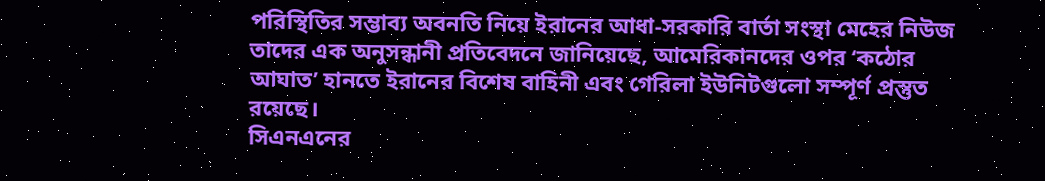পরিস্থিতির সম্ভাব্য অবনতি নিয়ে ইরানের আধা-সরকারি বার্তা সংস্থা মেহের নিউজ তাদের এক অনুসন্ধানী প্রতিবেদনে জানিয়েছে, আমেরিকানদের ওপর ‘কঠোর আঘাত’ হানতে ইরানের বিশেষ বাহিনী এবং গেরিলা ইউনিটগুলো সম্পূর্ণ প্রস্তুত রয়েছে।
সিএনএনের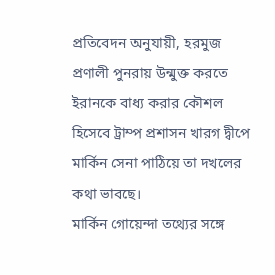প্রতিবেদন অনুযায়ী, হরমুজ প্রণালী পুনরায় উন্মুক্ত করতে ইরানকে বাধ্য করার কৌশল হিসেবে ট্রাম্প প্রশাসন খারগ দ্বীপে মার্কিন সেনা পাঠিয়ে তা দখলের কথা ভাবছে।
মার্কিন গোয়েন্দা তথ্যের সঙ্গে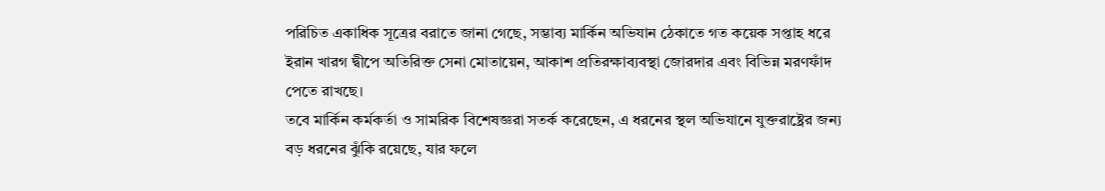পরিচিত একাধিক সূত্রের বরাতে জানা গেছে, সম্ভাব্য মার্কিন অভিযান ঠেকাতে গত কয়েক সপ্তাহ ধরে ইরান খারগ দ্বীপে অতিরিক্ত সেনা মোতায়েন, আকাশ প্রতিরক্ষাব্যবস্থা জোরদার এবং বিভিন্ন মরণফাঁদ পেতে রাখছে।
তবে মার্কিন কর্মকর্তা ও সামরিক বিশেষজ্ঞরা সতর্ক করেছেন, এ ধরনের স্থল অভিযানে যুক্তরাষ্ট্রের জন্য বড় ধরনের ঝুঁকি রয়েছে, যার ফলে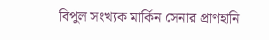বিপুল সংখ্যক মার্কিন সেনার প্রাণহানি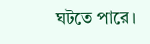ঘটতে পারে।